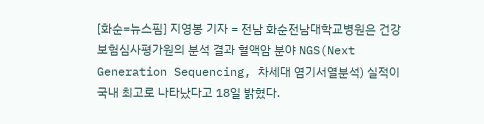[화순=뉴스핌] 지영봉 기자 = 전남 화순전남대학교병원은 건강보험심사평가원의 분석 결과 혈액암 분야 NGS(Next Generation Sequencing, 차세대 염기서열분석) 실적이 국내 최고로 나타났다고 18일 밝혔다.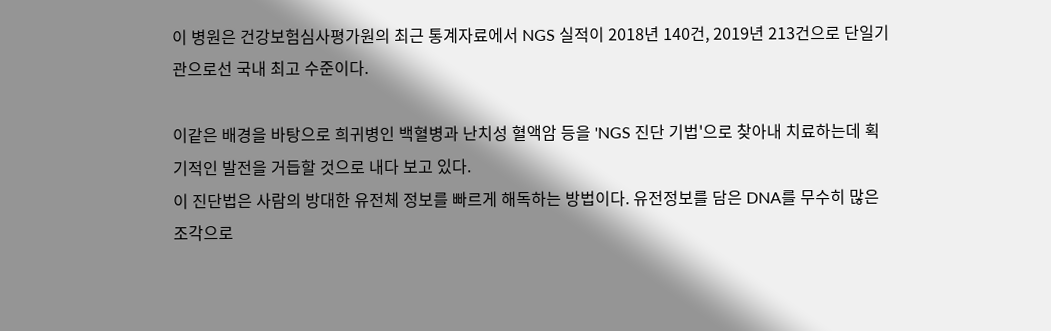이 병원은 건강보험심사평가원의 최근 통계자료에서 NGS 실적이 2018년 140건, 2019년 213건으로 단일기관으로선 국내 최고 수준이다.

이같은 배경을 바탕으로 희귀병인 백혈병과 난치성 혈액암 등을 'NGS 진단 기법'으로 찾아내 치료하는데 획기적인 발전을 거듭할 것으로 내다 보고 있다.
이 진단법은 사람의 방대한 유전체 정보를 빠르게 해독하는 방법이다. 유전정보를 담은 DNA를 무수히 많은 조각으로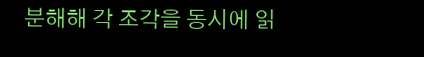분해해 각 조각을 동시에 읽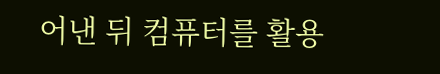어낸 뒤 컴퓨터를 활용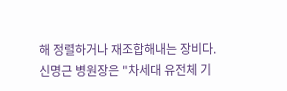해 정렬하거나 재조합해내는 장비다.
신명근 병원장은 "차세대 유전체 기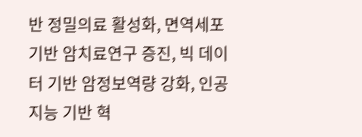반 정밀의료 활성화, 면역세포 기반 암치료연구 증진, 빅 데이터 기반 암정보역량 강화, 인공지능 기반 혁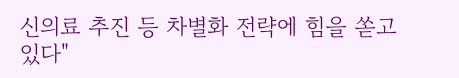신의료 추진 등 차별화 전략에 힘을 쏟고 있다"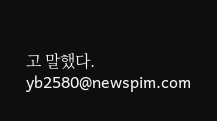고 말했다.
yb2580@newspim.com